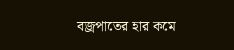বজ্রপাতের হার কমে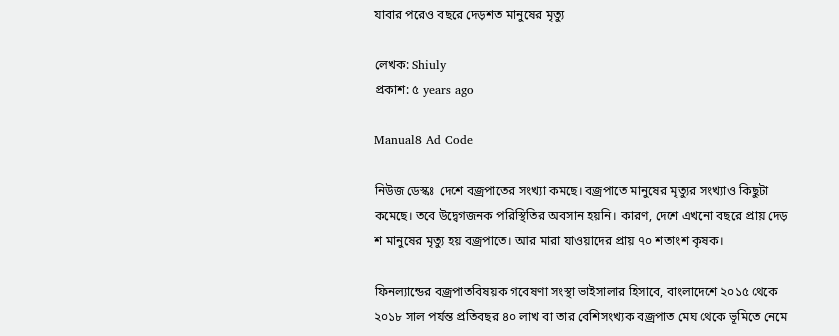যাবার পরেও বছরে দেড়শত মানুষের মৃত্যু

লেখক: Shiuly
প্রকাশ: ৫ years ago

Manual8 Ad Code

নিউজ ডেস্কঃ  দেশে বজ্রপাতের সংখ্যা কমছে। বজ্রপাতে মানুষের মৃত্যুর সংখ্যাও কিছুটা কমেছে। তবে উদ্বেগজনক পরিস্থিতির অবসান হয়নি। কারণ, দেশে এখনো বছরে প্রায় দেড় শ মানুষের মৃত্যু হয় বজ্রপাতে। আর মারা যাওয়াদের প্রায় ৭০ শতাংশ কৃষক।

ফিনল্যান্ডের বজ্রপাতবিষয়ক গবেষণা সংস্থা ভাইসালার হিসাবে, বাংলাদেশে ২০১৫ থেকে ২০১৮ সাল পর্যন্ত প্রতিবছর ৪০ লাখ বা তার বেশিসংখ্যক বজ্রপাত মেঘ থেকে ভূমিতে নেমে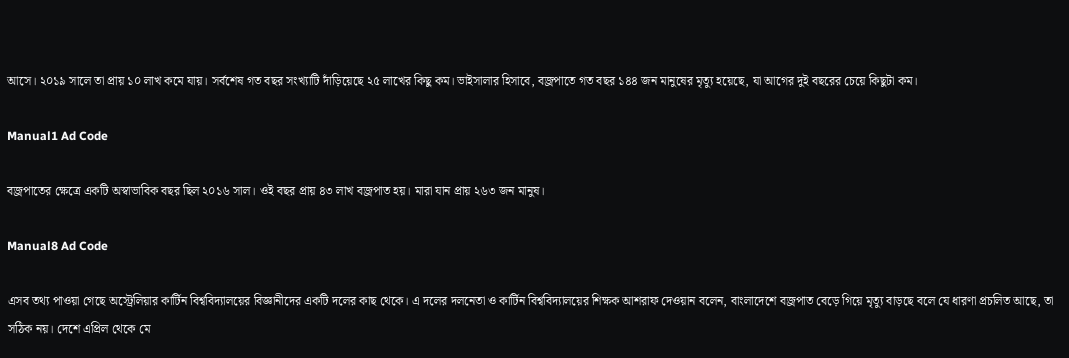আসে। ২০১৯ সালে তা প্রায় ১০ লাখ কমে যায়। সর্বশেষ গত বছর সংখ্যাটি দাঁড়িয়েছে ২৫ লাখের কিছু কম। ভাইসালার হিসাবে, বজ্রপাতে গত বছর ১৪৪ জন মানুষের মৃত্যু হয়েছে, যা আগের দুই বছরের চেয়ে কিছুটা কম।

Manual1 Ad Code

বজ্রপাতের ক্ষেত্রে একটি অস্বাভাবিক বছর ছিল ২০১৬ সাল। ওই বছর প্রায় ৪৩ লাখ বজ্রপাত হয়। মারা যান প্রায় ২৬৩ জন মানুষ।

Manual8 Ad Code

এসব তথ্য পাওয়া গেছে অস্ট্রেলিয়ার কার্টিন বিশ্ববিদ্যালয়ের বিজ্ঞানীদের একটি দলের কাছ থেকে। এ দলের দলনেতা ও কার্টিন বিশ্ববিদ্যালয়ের শিক্ষক আশরাফ দেওয়ান বলেন, বাংলাদেশে বজ্রপাত বেড়ে গিয়ে মৃত্যু বাড়ছে বলে যে ধারণা প্রচলিত আছে, তা সঠিক নয়। দেশে এপ্রিল থেকে মে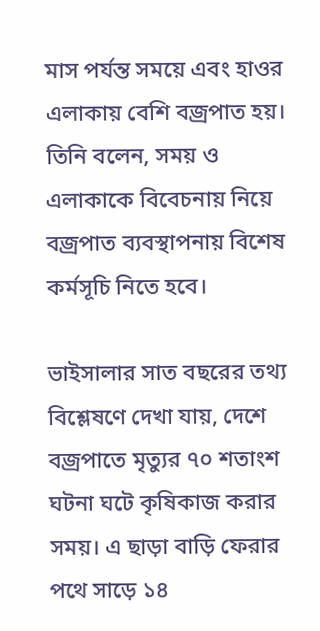মাস পর্যন্ত সময়ে এবং হাওর এলাকায় বেশি বজ্রপাত হয়। তিনি বলেন, সময় ও এলাকাকে বিবেচনায় নিয়ে বজ্রপাত ব্যবস্থাপনায় বিশেষ কর্মসূচি নিতে হবে।

ভাইসালার সাত বছরের তথ্য বিশ্লেষণে দেখা যায়, দেশে বজ্রপাতে মৃত্যুর ৭০ শতাংশ ঘটনা ঘটে কৃষিকাজ করার সময়। এ ছাড়া বাড়ি ফেরার পথে সাড়ে ১৪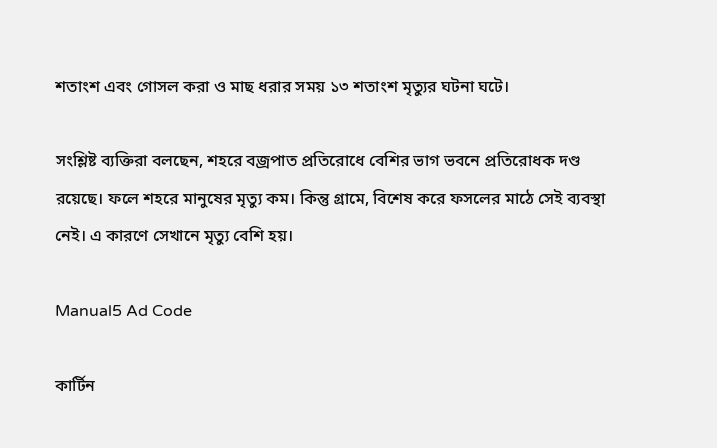শতাংশ এবং গোসল করা ও মাছ ধরার সময় ১৩ শতাংশ মৃত্যুর ঘটনা ঘটে।

সংশ্লিষ্ট ব্যক্তিরা বলছেন, শহরে বজ্রপাত প্রতিরোধে বেশির ভাগ ভবনে প্রতিরোধক দণ্ড রয়েছে। ফলে শহরে মানুষের মৃত্যু কম। কিন্তু গ্রামে, বিশেষ করে ফসলের মাঠে সেই ব্যবস্থা নেই। এ কারণে সেখানে মৃত্যু বেশি হয়।

Manual5 Ad Code

কার্টিন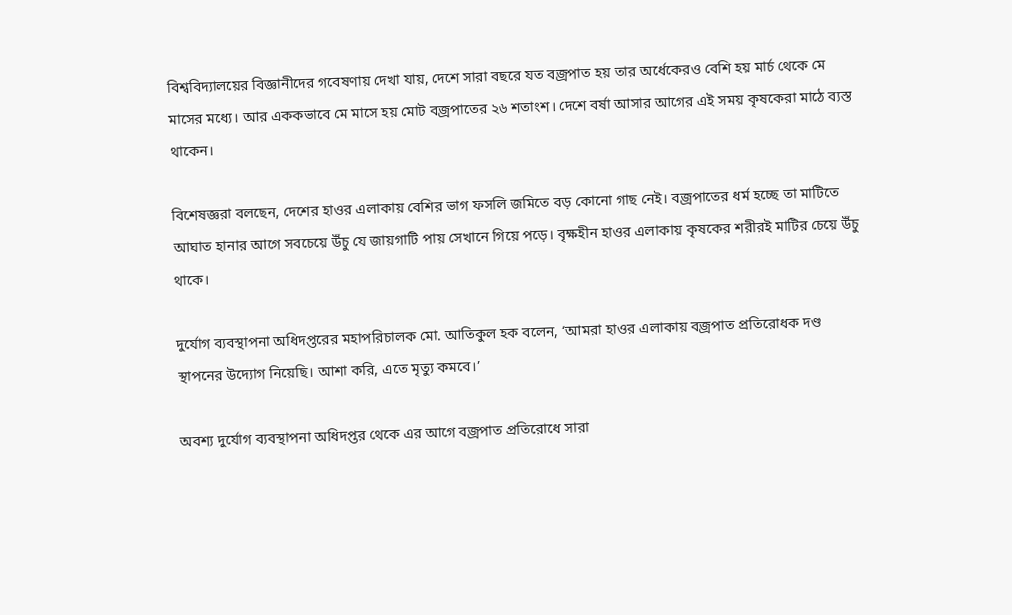বিশ্ববিদ্যালয়ের বিজ্ঞানীদের গবেষণায় দেখা যায়, দেশে সারা বছরে যত বজ্রপাত হয় তার অর্ধেকেরও বেশি হয় মার্চ থেকে মে মাসের মধ্যে। আর এককভাবে মে মাসে হয় মোট বজ্রপাতের ২৬ শতাংশ। দেশে বর্ষা আসার আগের এই সময় কৃষকেরা মাঠে ব্যস্ত থাকেন।

বিশেষজ্ঞরা বলছেন, দেশের হাওর এলাকায় বেশির ভাগ ফসলি জমিতে বড় কোনো গাছ নেই। বজ্রপাতের ধর্ম হচ্ছে তা মাটিতে আঘাত হানার আগে সবচেয়ে উঁচু যে জায়গাটি পায় সেখানে গিয়ে পড়ে। বৃক্ষহীন হাওর এলাকায় কৃষকের শরীরই মাটির চেয়ে উঁচু থাকে।

দুর্যোগ ব্যবস্থাপনা অধিদপ্তরের মহাপরিচালক মো. আতিকুল হক বলেন, ‘আমরা হাওর এলাকায় বজ্রপাত প্রতিরোধক দণ্ড স্থাপনের উদ্যোগ নিয়েছি। আশা করি, এতে মৃত্যু কমবে।’

অবশ্য দুর্যোগ ব্যবস্থাপনা অধিদপ্তর থেকে এর আগে বজ্রপাত প্রতিরোধে সারা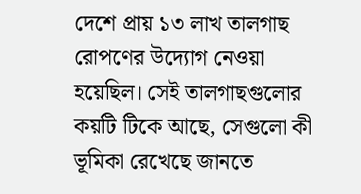দেশে প্রায় ১৩ লাখ তালগাছ রোপণের উদ্যোগ নেওয়া হয়েছিল। সেই তালগাছগুলোর কয়টি টিকে আছে, সেগুলো কী ভূমিকা রেখেছে জানতে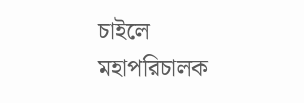চাইলে মহাপরিচালক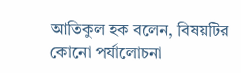আতিকুল হক বলেন, বিষয়টির কোনো পর্যালোচনা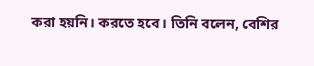করা হয়নি। করতে হবে। তিনি বলেন, বেশির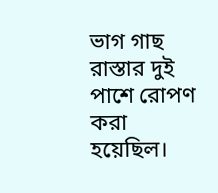ভাগ গাছ রাস্তার দুই পাশে রোপণ করা হয়েছিল।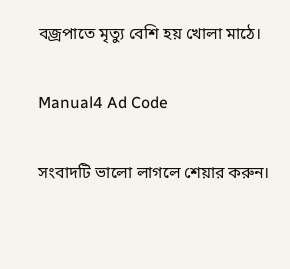বজ্রপাতে মৃত্যু বেশি হয় খোলা মাঠে।

Manual4 Ad Code

সংবাদটি ভালো লাগলে শেয়ার করুন।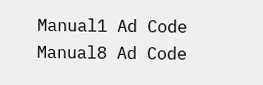Manual1 Ad Code
Manual8 Ad Code